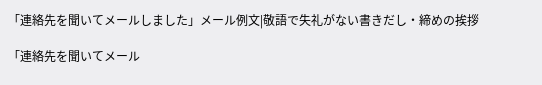「連絡先を聞いてメールしました」メール例文|敬語で失礼がない書きだし・締めの挨拶

「連絡先を聞いてメール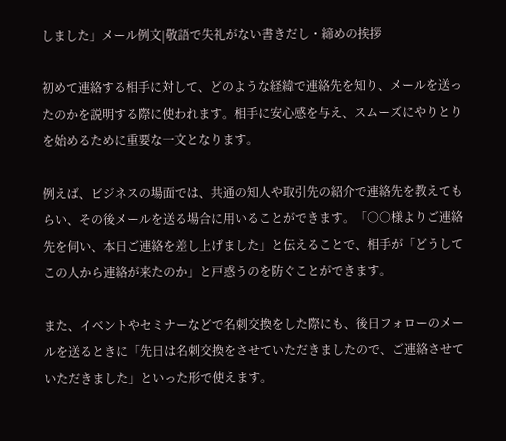しました」メール例文|敬語で失礼がない書きだし・締めの挨拶

初めて連絡する相手に対して、どのような経緯で連絡先を知り、メールを送ったのかを説明する際に使われます。相手に安心感を与え、スムーズにやりとりを始めるために重要な一文となります。

例えば、ビジネスの場面では、共通の知人や取引先の紹介で連絡先を教えてもらい、その後メールを送る場合に用いることができます。「○○様よりご連絡先を伺い、本日ご連絡を差し上げました」と伝えることで、相手が「どうしてこの人から連絡が来たのか」と戸惑うのを防ぐことができます。

また、イベントやセミナーなどで名刺交換をした際にも、後日フォローのメールを送るときに「先日は名刺交換をさせていただきましたので、ご連絡させていただきました」といった形で使えます。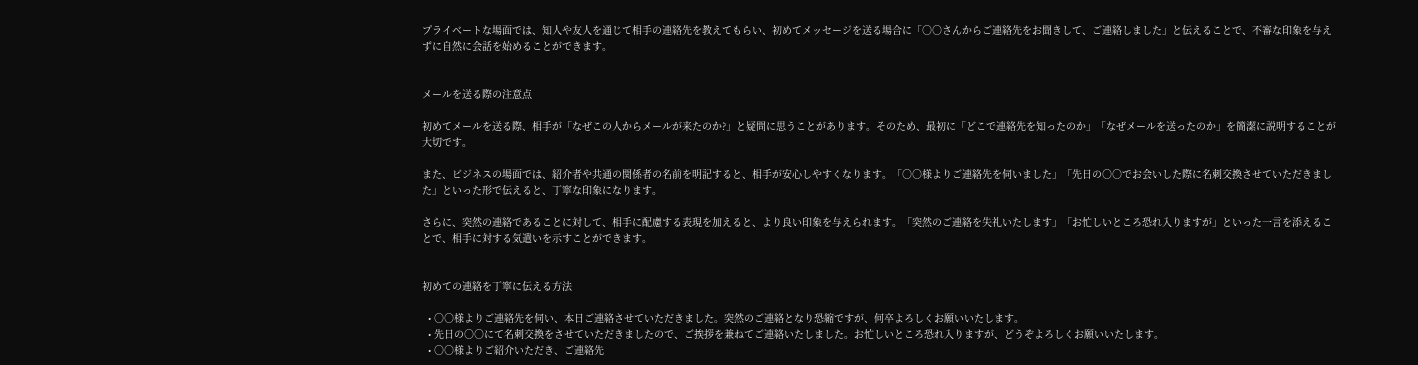プライベートな場面では、知人や友人を通じて相手の連絡先を教えてもらい、初めてメッセージを送る場合に「○○さんからご連絡先をお聞きして、ご連絡しました」と伝えることで、不審な印象を与えずに自然に会話を始めることができます。


メールを送る際の注意点

初めてメールを送る際、相手が「なぜこの人からメールが来たのか?」と疑問に思うことがあります。そのため、最初に「どこで連絡先を知ったのか」「なぜメールを送ったのか」を簡潔に説明することが大切です。

また、ビジネスの場面では、紹介者や共通の関係者の名前を明記すると、相手が安心しやすくなります。「○○様よりご連絡先を伺いました」「先日の○○でお会いした際に名刺交換させていただきました」といった形で伝えると、丁寧な印象になります。

さらに、突然の連絡であることに対して、相手に配慮する表現を加えると、より良い印象を与えられます。「突然のご連絡を失礼いたします」「お忙しいところ恐れ入りますが」といった一言を添えることで、相手に対する気遣いを示すことができます。


初めての連絡を丁寧に伝える方法

  • ○○様よりご連絡先を伺い、本日ご連絡させていただきました。突然のご連絡となり恐縮ですが、何卒よろしくお願いいたします。
  • 先日の○○にて名刺交換をさせていただきましたので、ご挨拶を兼ねてご連絡いたしました。お忙しいところ恐れ入りますが、どうぞよろしくお願いいたします。
  • ○○様よりご紹介いただき、ご連絡先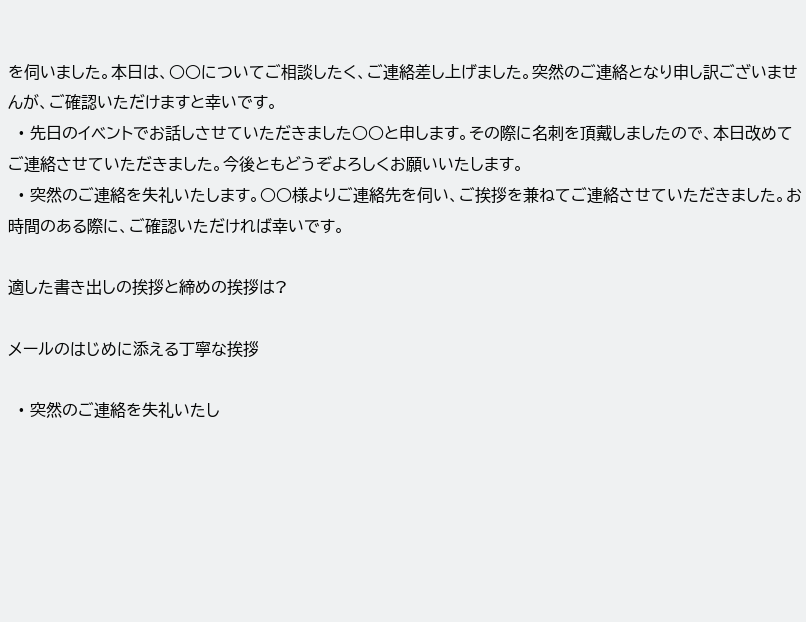を伺いました。本日は、○○についてご相談したく、ご連絡差し上げました。突然のご連絡となり申し訳ございませんが、ご確認いただけますと幸いです。
  • 先日のイベントでお話しさせていただきました○○と申します。その際に名刺を頂戴しましたので、本日改めてご連絡させていただきました。今後ともどうぞよろしくお願いいたします。
  • 突然のご連絡を失礼いたします。○○様よりご連絡先を伺い、ご挨拶を兼ねてご連絡させていただきました。お時間のある際に、ご確認いただければ幸いです。

適した書き出しの挨拶と締めの挨拶は?

メールのはじめに添える丁寧な挨拶

  • 突然のご連絡を失礼いたし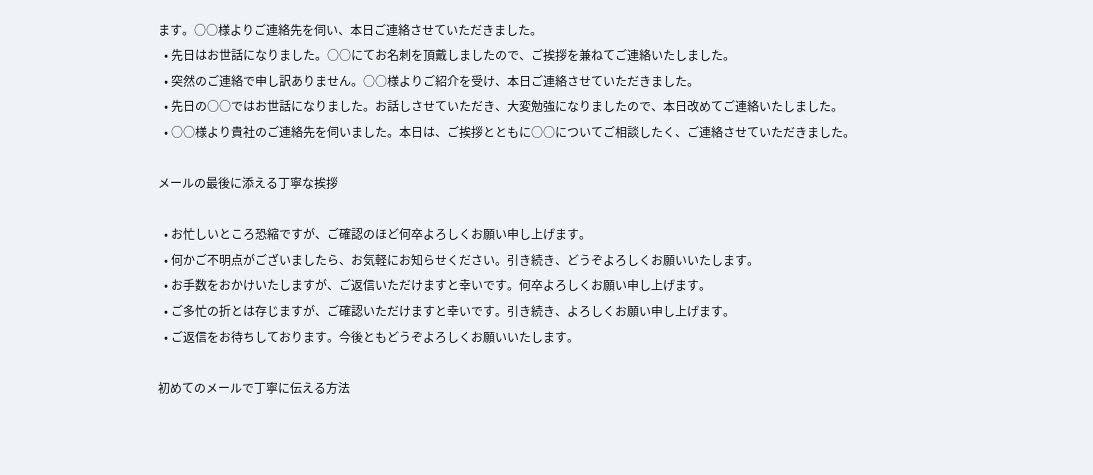ます。○○様よりご連絡先を伺い、本日ご連絡させていただきました。
  • 先日はお世話になりました。○○にてお名刺を頂戴しましたので、ご挨拶を兼ねてご連絡いたしました。
  • 突然のご連絡で申し訳ありません。○○様よりご紹介を受け、本日ご連絡させていただきました。
  • 先日の○○ではお世話になりました。お話しさせていただき、大変勉強になりましたので、本日改めてご連絡いたしました。
  • ○○様より貴社のご連絡先を伺いました。本日は、ご挨拶とともに○○についてご相談したく、ご連絡させていただきました。

メールの最後に添える丁寧な挨拶

  • お忙しいところ恐縮ですが、ご確認のほど何卒よろしくお願い申し上げます。
  • 何かご不明点がございましたら、お気軽にお知らせください。引き続き、どうぞよろしくお願いいたします。
  • お手数をおかけいたしますが、ご返信いただけますと幸いです。何卒よろしくお願い申し上げます。
  • ご多忙の折とは存じますが、ご確認いただけますと幸いです。引き続き、よろしくお願い申し上げます。
  • ご返信をお待ちしております。今後ともどうぞよろしくお願いいたします。

初めてのメールで丁寧に伝える方法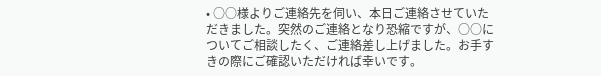• ○○様よりご連絡先を伺い、本日ご連絡させていただきました。突然のご連絡となり恐縮ですが、○○についてご相談したく、ご連絡差し上げました。お手すきの際にご確認いただければ幸いです。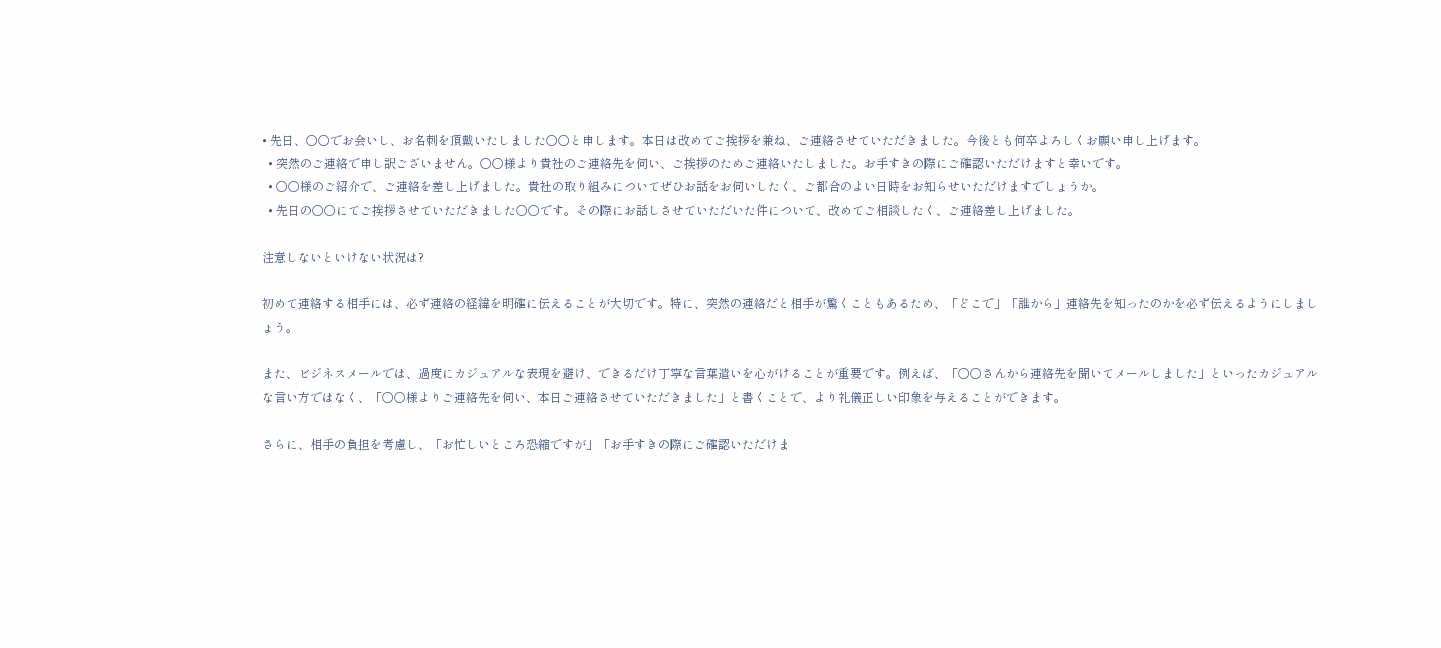• 先日、○○でお会いし、お名刺を頂戴いたしました○○と申します。本日は改めてご挨拶を兼ね、ご連絡させていただきました。今後とも何卒よろしくお願い申し上げます。
  • 突然のご連絡で申し訳ございません。○○様より貴社のご連絡先を伺い、ご挨拶のためご連絡いたしました。お手すきの際にご確認いただけますと幸いです。
  • ○○様のご紹介で、ご連絡を差し上げました。貴社の取り組みについてぜひお話をお伺いしたく、ご都合のよい日時をお知らせいただけますでしょうか。
  • 先日の○○にてご挨拶させていただきました○○です。その際にお話しさせていただいた件について、改めてご相談したく、ご連絡差し上げました。

注意しないといけない状況は?

初めて連絡する相手には、必ず連絡の経緯を明確に伝えることが大切です。特に、突然の連絡だと相手が驚くこともあるため、「どこで」「誰から」連絡先を知ったのかを必ず伝えるようにしましょう。

また、ビジネスメールでは、過度にカジュアルな表現を避け、できるだけ丁寧な言葉遣いを心がけることが重要です。例えば、「○○さんから連絡先を聞いてメールしました」といったカジュアルな言い方ではなく、「○○様よりご連絡先を伺い、本日ご連絡させていただきました」と書くことで、より礼儀正しい印象を与えることができます。

さらに、相手の負担を考慮し、「お忙しいところ恐縮ですが」「お手すきの際にご確認いただけま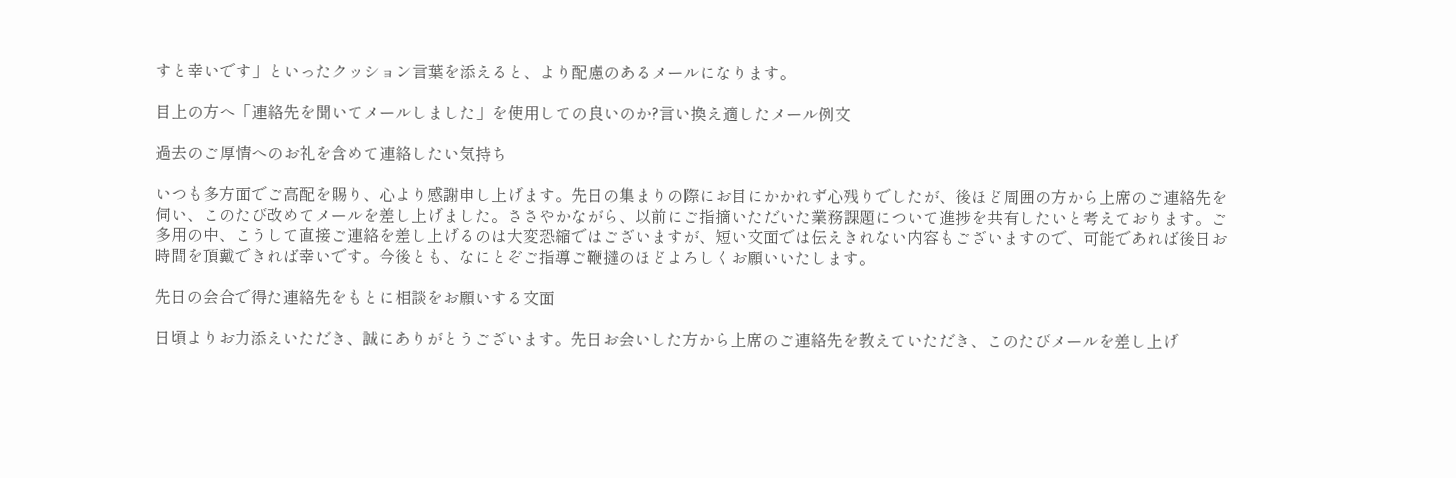すと幸いです」といったクッション言葉を添えると、より配慮のあるメールになります。

目上の方へ「連絡先を聞いてメールしました」を使用しての良いのか?言い換え適したメール例文

過去のご厚情へのお礼を含めて連絡したい気持ち

いつも多方面でご高配を賜り、心より感謝申し上げます。先日の集まりの際にお目にかかれず心残りでしたが、後ほど周囲の方から上席のご連絡先を伺い、このたび改めてメールを差し上げました。ささやかながら、以前にご指摘いただいた業務課題について進捗を共有したいと考えております。ご多用の中、こうして直接ご連絡を差し上げるのは大変恐縮ではございますが、短い文面では伝えきれない内容もございますので、可能であれば後日お時間を頂戴できれば幸いです。今後とも、なにとぞご指導ご鞭撻のほどよろしくお願いいたします。

先日の会合で得た連絡先をもとに相談をお願いする文面

日頃よりお力添えいただき、誠にありがとうございます。先日お会いした方から上席のご連絡先を教えていただき、このたびメールを差し上げ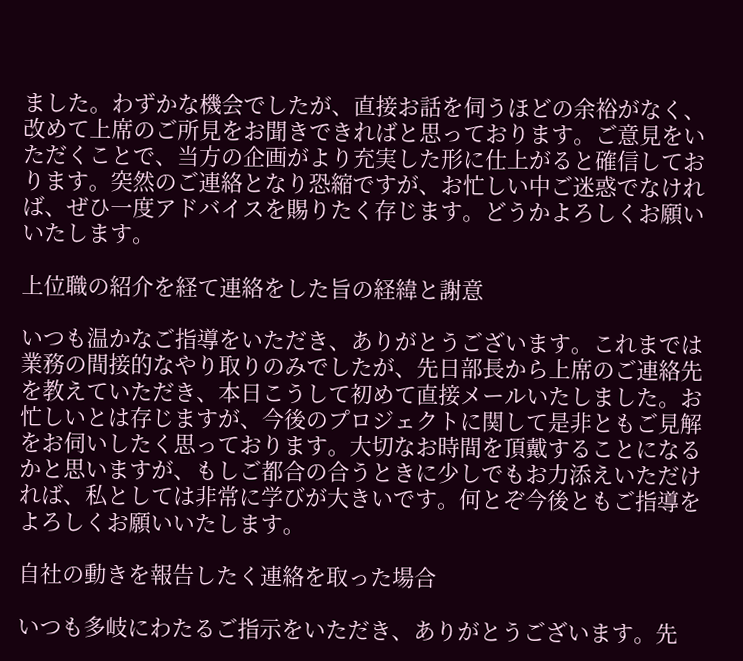ました。わずかな機会でしたが、直接お話を伺うほどの余裕がなく、改めて上席のご所見をお聞きできればと思っております。ご意見をいただくことで、当方の企画がより充実した形に仕上がると確信しております。突然のご連絡となり恐縮ですが、お忙しい中ご迷惑でなければ、ぜひ一度アドバイスを賜りたく存じます。どうかよろしくお願いいたします。

上位職の紹介を経て連絡をした旨の経緯と謝意

いつも温かなご指導をいただき、ありがとうございます。これまでは業務の間接的なやり取りのみでしたが、先日部長から上席のご連絡先を教えていただき、本日こうして初めて直接メールいたしました。お忙しいとは存じますが、今後のプロジェクトに関して是非ともご見解をお伺いしたく思っております。大切なお時間を頂戴することになるかと思いますが、もしご都合の合うときに少しでもお力添えいただければ、私としては非常に学びが大きいです。何とぞ今後ともご指導をよろしくお願いいたします。

自社の動きを報告したく連絡を取った場合

いつも多岐にわたるご指示をいただき、ありがとうございます。先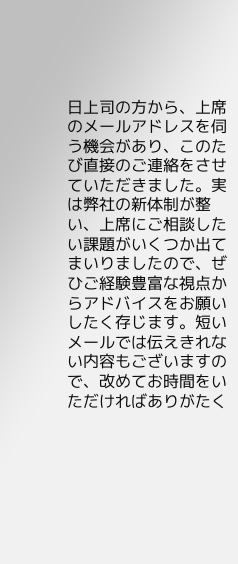日上司の方から、上席のメールアドレスを伺う機会があり、このたび直接のご連絡をさせていただきました。実は弊社の新体制が整い、上席にご相談したい課題がいくつか出てまいりましたので、ぜひご経験豊富な視点からアドバイスをお願いしたく存じます。短いメールでは伝えきれない内容もございますので、改めてお時間をいただければありがたく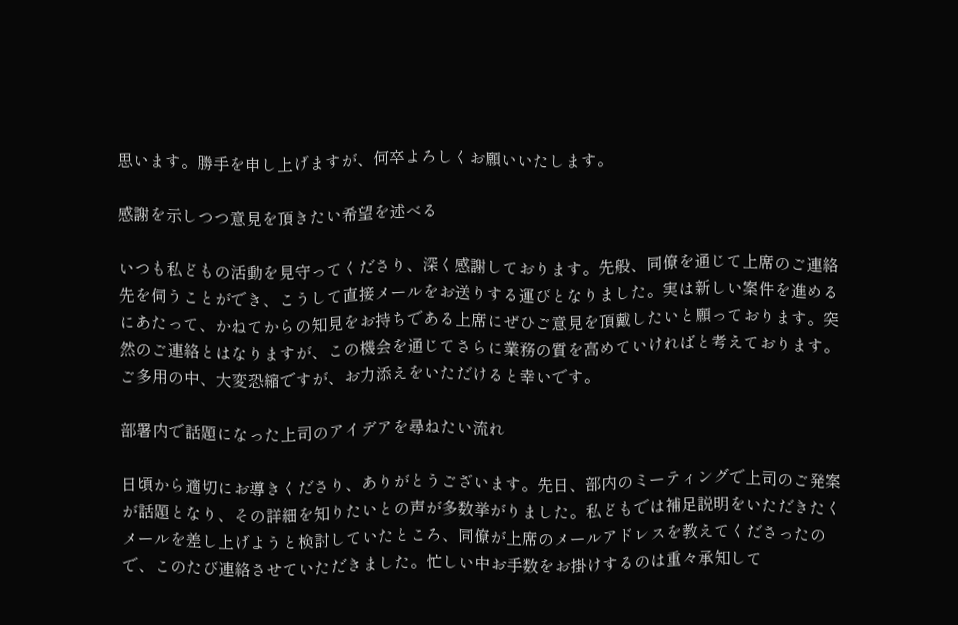思います。勝手を申し上げますが、何卒よろしくお願いいたします。

感謝を示しつつ意見を頂きたい希望を述べる

いつも私どもの活動を見守ってくださり、深く感謝しております。先般、同僚を通じて上席のご連絡先を伺うことができ、こうして直接メールをお送りする運びとなりました。実は新しい案件を進めるにあたって、かねてからの知見をお持ちである上席にぜひご意見を頂戴したいと願っております。突然のご連絡とはなりますが、この機会を通じてさらに業務の質を高めていければと考えております。ご多用の中、大変恐縮ですが、お力添えをいただけると幸いです。

部署内で話題になった上司のアイデアを尋ねたい流れ

日頃から適切にお導きくださり、ありがとうございます。先日、部内のミーティングで上司のご発案が話題となり、その詳細を知りたいとの声が多数挙がりました。私どもでは補足説明をいただきたくメールを差し上げようと検討していたところ、同僚が上席のメールアドレスを教えてくださったので、このたび連絡させていただきました。忙しい中お手数をお掛けするのは重々承知して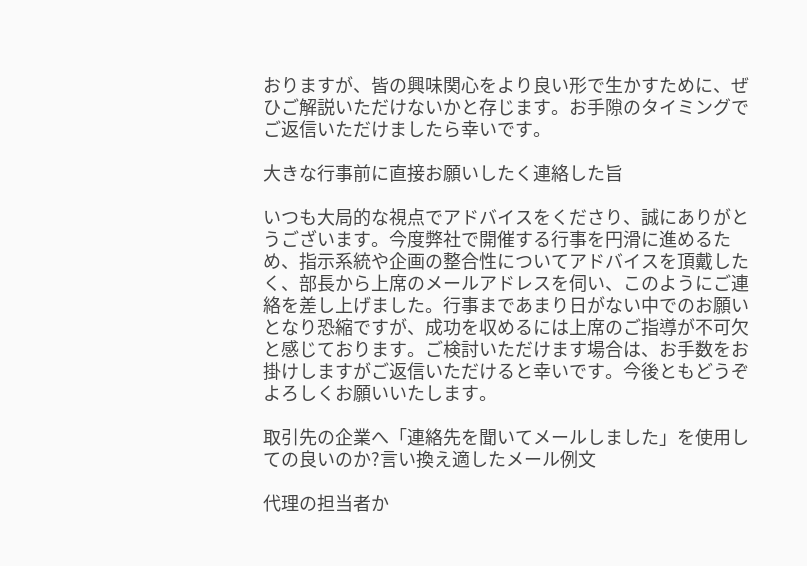おりますが、皆の興味関心をより良い形で生かすために、ぜひご解説いただけないかと存じます。お手隙のタイミングでご返信いただけましたら幸いです。

大きな行事前に直接お願いしたく連絡した旨

いつも大局的な視点でアドバイスをくださり、誠にありがとうございます。今度弊社で開催する行事を円滑に進めるため、指示系統や企画の整合性についてアドバイスを頂戴したく、部長から上席のメールアドレスを伺い、このようにご連絡を差し上げました。行事まであまり日がない中でのお願いとなり恐縮ですが、成功を収めるには上席のご指導が不可欠と感じております。ご検討いただけます場合は、お手数をお掛けしますがご返信いただけると幸いです。今後ともどうぞよろしくお願いいたします。

取引先の企業へ「連絡先を聞いてメールしました」を使用しての良いのか?言い換え適したメール例文

代理の担当者か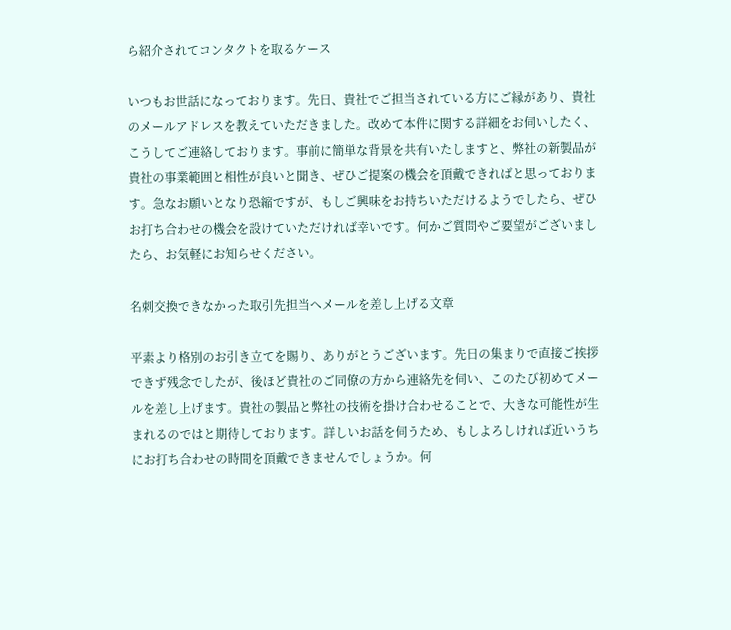ら紹介されてコンタクトを取るケース

いつもお世話になっております。先日、貴社でご担当されている方にご縁があり、貴社のメールアドレスを教えていただきました。改めて本件に関する詳細をお伺いしたく、こうしてご連絡しております。事前に簡単な背景を共有いたしますと、弊社の新製品が貴社の事業範囲と相性が良いと聞き、ぜひご提案の機会を頂戴できればと思っております。急なお願いとなり恐縮ですが、もしご興味をお持ちいただけるようでしたら、ぜひお打ち合わせの機会を設けていただければ幸いです。何かご質問やご要望がございましたら、お気軽にお知らせください。

名刺交換できなかった取引先担当へメールを差し上げる文章

平素より格別のお引き立てを賜り、ありがとうございます。先日の集まりで直接ご挨拶できず残念でしたが、後ほど貴社のご同僚の方から連絡先を伺い、このたび初めてメールを差し上げます。貴社の製品と弊社の技術を掛け合わせることで、大きな可能性が生まれるのではと期待しております。詳しいお話を伺うため、もしよろしければ近いうちにお打ち合わせの時間を頂戴できませんでしょうか。何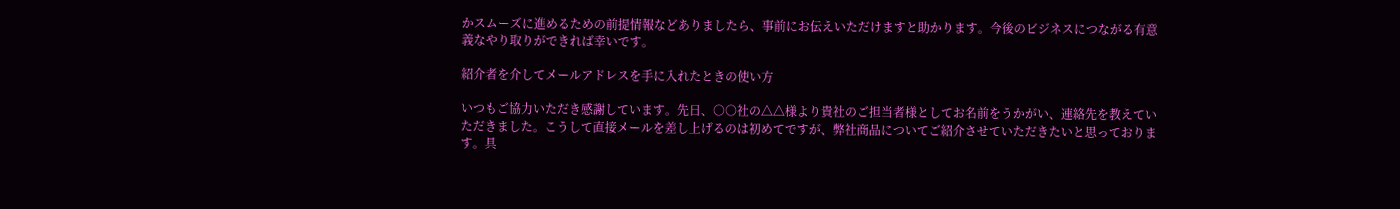かスムーズに進めるための前提情報などありましたら、事前にお伝えいただけますと助かります。今後のビジネスにつながる有意義なやり取りができれば幸いです。

紹介者を介してメールアドレスを手に入れたときの使い方

いつもご協力いただき感謝しています。先日、○○社の△△様より貴社のご担当者様としてお名前をうかがい、連絡先を教えていただきました。こうして直接メールを差し上げるのは初めてですが、弊社商品についてご紹介させていただきたいと思っております。具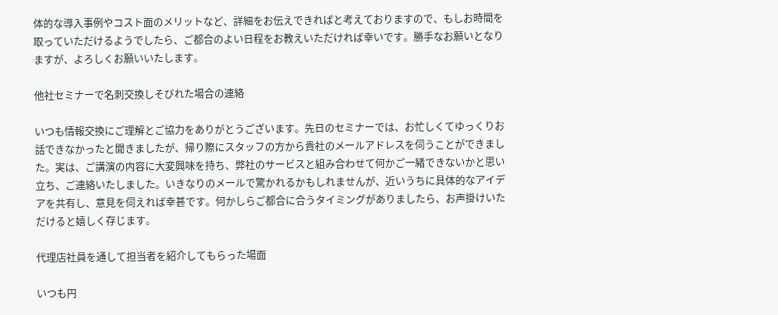体的な導入事例やコスト面のメリットなど、詳細をお伝えできればと考えておりますので、もしお時間を取っていただけるようでしたら、ご都合のよい日程をお教えいただければ幸いです。勝手なお願いとなりますが、よろしくお願いいたします。

他社セミナーで名刺交換しそびれた場合の連絡

いつも情報交換にご理解とご協力をありがとうございます。先日のセミナーでは、お忙しくてゆっくりお話できなかったと聞きましたが、帰り際にスタッフの方から貴社のメールアドレスを伺うことができました。実は、ご講演の内容に大変興味を持ち、弊社のサービスと組み合わせて何かご一緒できないかと思い立ち、ご連絡いたしました。いきなりのメールで驚かれるかもしれませんが、近いうちに具体的なアイデアを共有し、意見を伺えれば幸甚です。何かしらご都合に合うタイミングがありましたら、お声掛けいただけると嬉しく存じます。

代理店社員を通して担当者を紹介してもらった場面

いつも円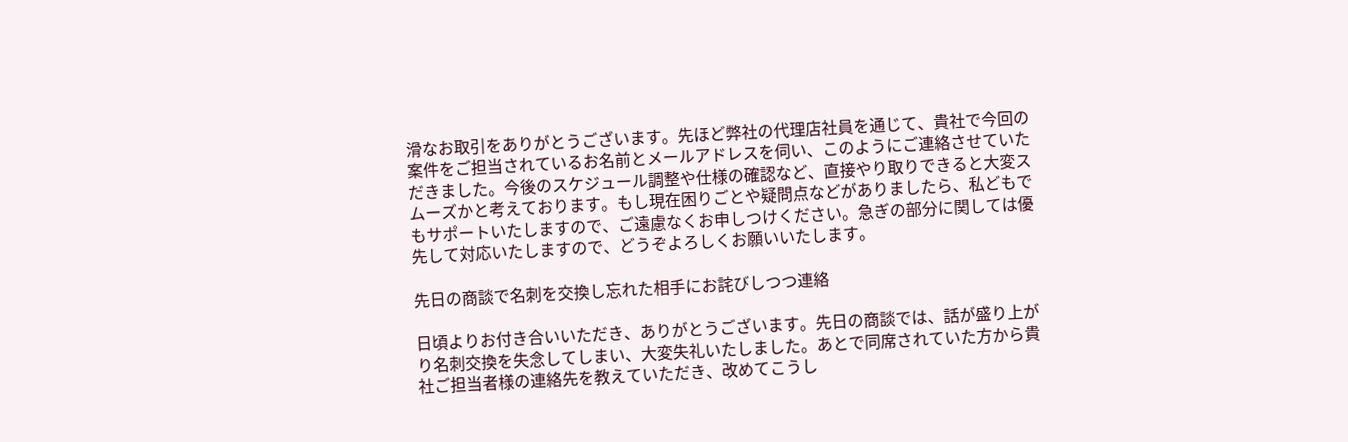滑なお取引をありがとうございます。先ほど弊社の代理店社員を通じて、貴社で今回の案件をご担当されているお名前とメールアドレスを伺い、このようにご連絡させていただきました。今後のスケジュール調整や仕様の確認など、直接やり取りできると大変スムーズかと考えております。もし現在困りごとや疑問点などがありましたら、私どもでもサポートいたしますので、ご遠慮なくお申しつけください。急ぎの部分に関しては優先して対応いたしますので、どうぞよろしくお願いいたします。

先日の商談で名刺を交換し忘れた相手にお詫びしつつ連絡

日頃よりお付き合いいただき、ありがとうございます。先日の商談では、話が盛り上がり名刺交換を失念してしまい、大変失礼いたしました。あとで同席されていた方から貴社ご担当者様の連絡先を教えていただき、改めてこうし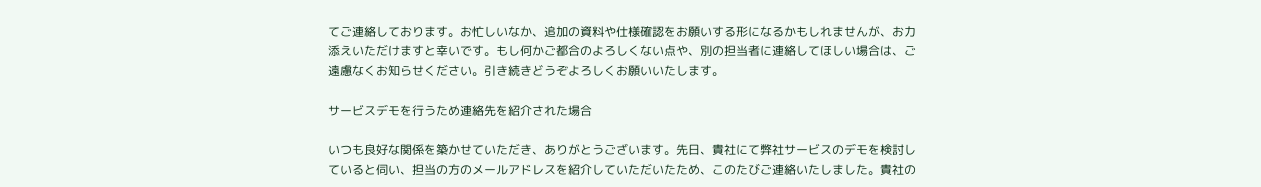てご連絡しております。お忙しいなか、追加の資料や仕様確認をお願いする形になるかもしれませんが、お力添えいただけますと幸いです。もし何かご都合のよろしくない点や、別の担当者に連絡してほしい場合は、ご遠慮なくお知らせください。引き続きどうぞよろしくお願いいたします。

サービスデモを行うため連絡先を紹介された場合

いつも良好な関係を築かせていただき、ありがとうございます。先日、貴社にて弊社サービスのデモを検討していると伺い、担当の方のメールアドレスを紹介していただいたため、このたびご連絡いたしました。貴社の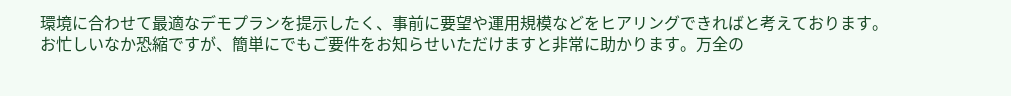環境に合わせて最適なデモプランを提示したく、事前に要望や運用規模などをヒアリングできればと考えております。お忙しいなか恐縮ですが、簡単にでもご要件をお知らせいただけますと非常に助かります。万全の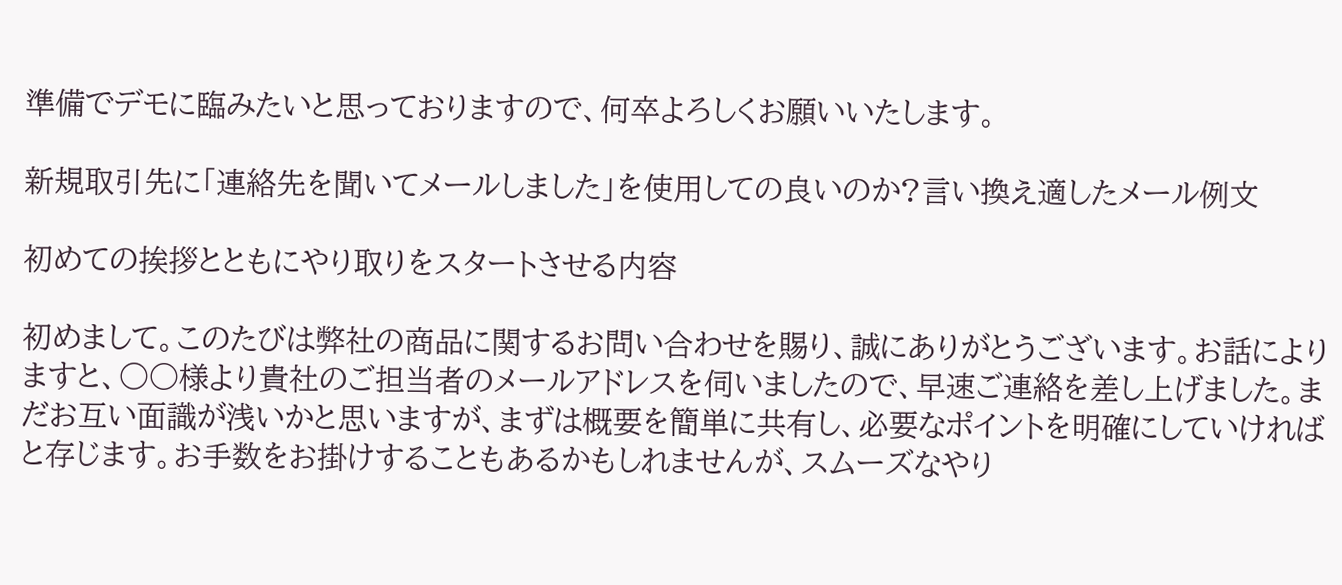準備でデモに臨みたいと思っておりますので、何卒よろしくお願いいたします。

新規取引先に「連絡先を聞いてメールしました」を使用しての良いのか?言い換え適したメール例文

初めての挨拶とともにやり取りをスタートさせる内容

初めまして。このたびは弊社の商品に関するお問い合わせを賜り、誠にありがとうございます。お話によりますと、○○様より貴社のご担当者のメールアドレスを伺いましたので、早速ご連絡を差し上げました。まだお互い面識が浅いかと思いますが、まずは概要を簡単に共有し、必要なポイントを明確にしていければと存じます。お手数をお掛けすることもあるかもしれませんが、スムーズなやり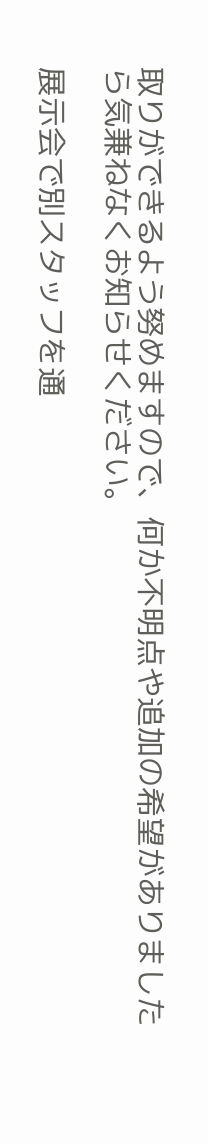取りができるよう努めますので、何か不明点や追加の希望がありましたら気兼ねなくお知らせください。

展示会で別スタッフを通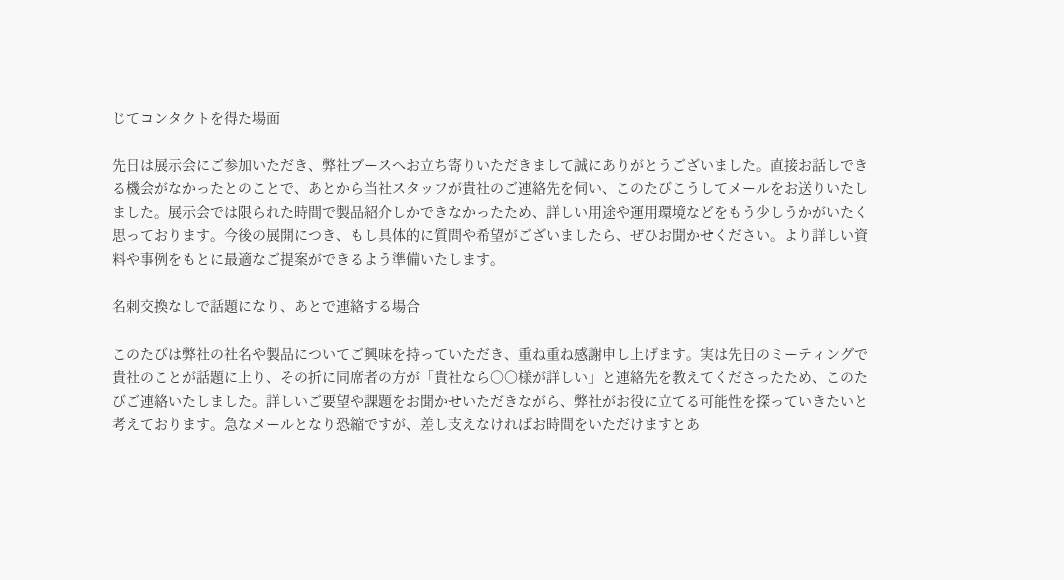じてコンタクトを得た場面

先日は展示会にご参加いただき、弊社ブースへお立ち寄りいただきまして誠にありがとうございました。直接お話しできる機会がなかったとのことで、あとから当社スタッフが貴社のご連絡先を伺い、このたびこうしてメールをお送りいたしました。展示会では限られた時間で製品紹介しかできなかったため、詳しい用途や運用環境などをもう少しうかがいたく思っております。今後の展開につき、もし具体的に質問や希望がございましたら、ぜひお聞かせください。より詳しい資料や事例をもとに最適なご提案ができるよう準備いたします。

名刺交換なしで話題になり、あとで連絡する場合

このたびは弊社の社名や製品についてご興味を持っていただき、重ね重ね感謝申し上げます。実は先日のミーティングで貴社のことが話題に上り、その折に同席者の方が「貴社なら〇〇様が詳しい」と連絡先を教えてくださったため、このたびご連絡いたしました。詳しいご要望や課題をお聞かせいただきながら、弊社がお役に立てる可能性を探っていきたいと考えております。急なメールとなり恐縮ですが、差し支えなければお時間をいただけますとあ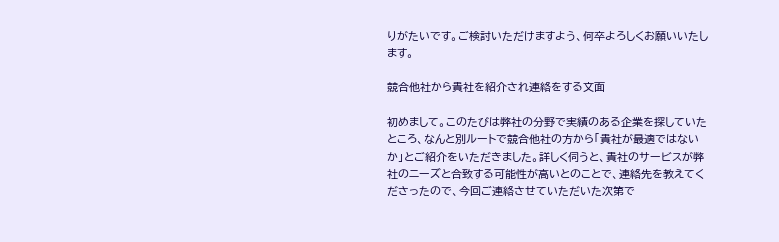りがたいです。ご検討いただけますよう、何卒よろしくお願いいたします。

競合他社から貴社を紹介され連絡をする文面

初めまして。このたびは弊社の分野で実績のある企業を探していたところ、なんと別ルートで競合他社の方から「貴社が最適ではないか」とご紹介をいただきました。詳しく伺うと、貴社のサービスが弊社のニーズと合致する可能性が高いとのことで、連絡先を教えてくださったので、今回ご連絡させていただいた次第で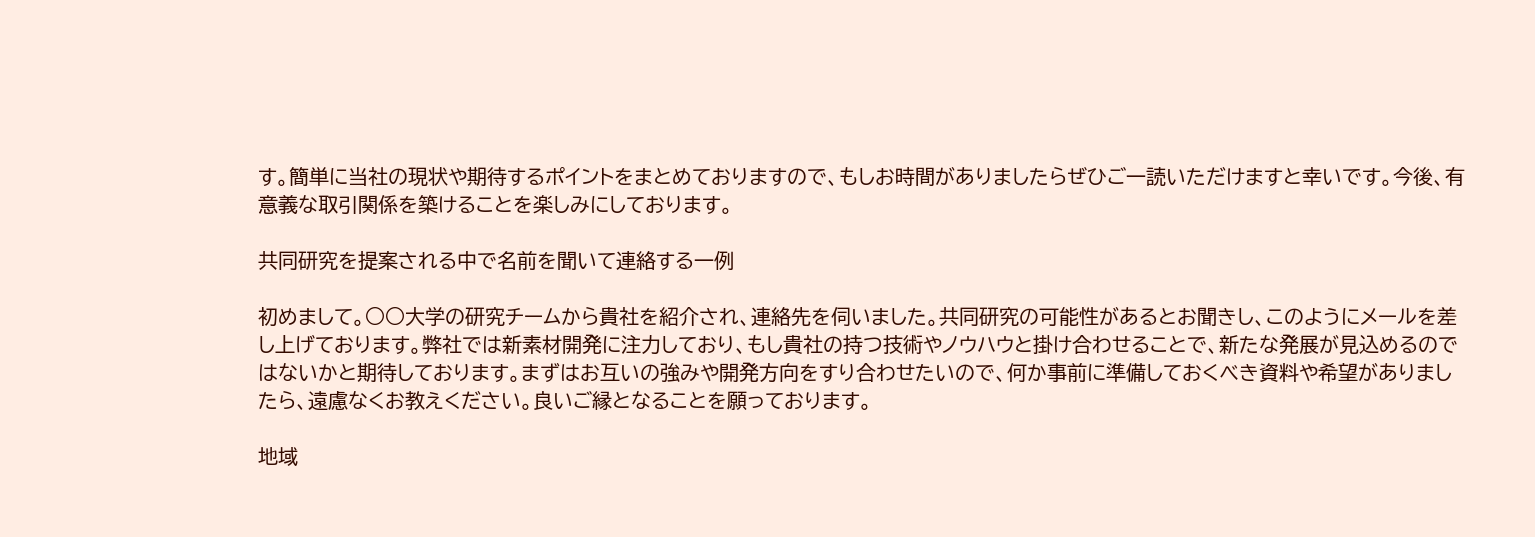す。簡単に当社の現状や期待するポイントをまとめておりますので、もしお時間がありましたらぜひご一読いただけますと幸いです。今後、有意義な取引関係を築けることを楽しみにしております。

共同研究を提案される中で名前を聞いて連絡する一例

初めまして。○○大学の研究チームから貴社を紹介され、連絡先を伺いました。共同研究の可能性があるとお聞きし、このようにメールを差し上げております。弊社では新素材開発に注力しており、もし貴社の持つ技術やノウハウと掛け合わせることで、新たな発展が見込めるのではないかと期待しております。まずはお互いの強みや開発方向をすり合わせたいので、何か事前に準備しておくべき資料や希望がありましたら、遠慮なくお教えください。良いご縁となることを願っております。

地域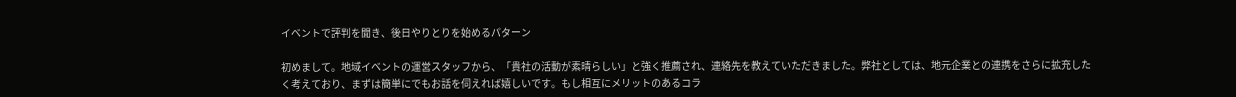イベントで評判を聞き、後日やりとりを始めるパターン

初めまして。地域イベントの運営スタッフから、「貴社の活動が素晴らしい」と強く推薦され、連絡先を教えていただきました。弊社としては、地元企業との連携をさらに拡充したく考えており、まずは簡単にでもお話を伺えれば嬉しいです。もし相互にメリットのあるコラ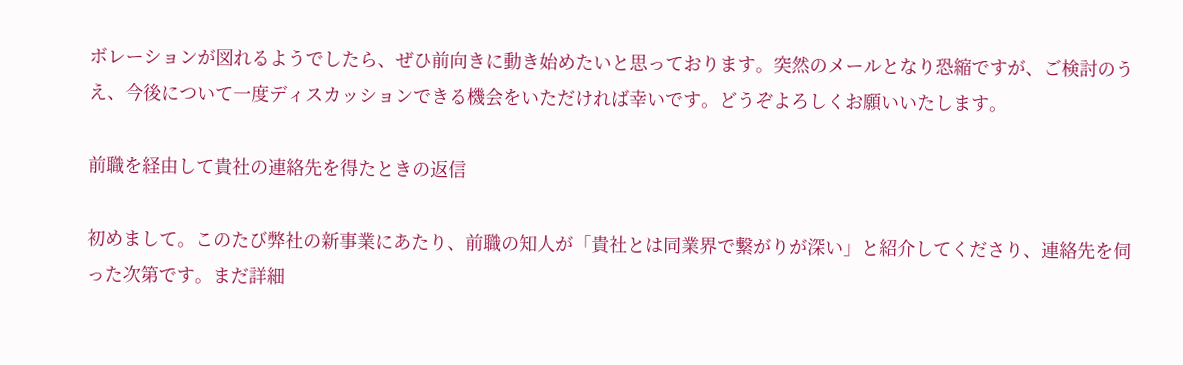ボレーションが図れるようでしたら、ぜひ前向きに動き始めたいと思っております。突然のメールとなり恐縮ですが、ご検討のうえ、今後について一度ディスカッションできる機会をいただければ幸いです。どうぞよろしくお願いいたします。

前職を経由して貴社の連絡先を得たときの返信

初めまして。このたび弊社の新事業にあたり、前職の知人が「貴社とは同業界で繋がりが深い」と紹介してくださり、連絡先を伺った次第です。まだ詳細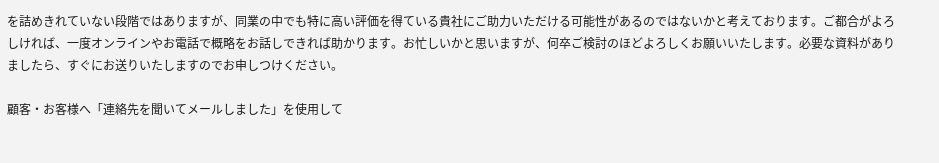を詰めきれていない段階ではありますが、同業の中でも特に高い評価を得ている貴社にご助力いただける可能性があるのではないかと考えております。ご都合がよろしければ、一度オンラインやお電話で概略をお話しできれば助かります。お忙しいかと思いますが、何卒ご検討のほどよろしくお願いいたします。必要な資料がありましたら、すぐにお送りいたしますのでお申しつけください。

顧客・お客様へ「連絡先を聞いてメールしました」を使用して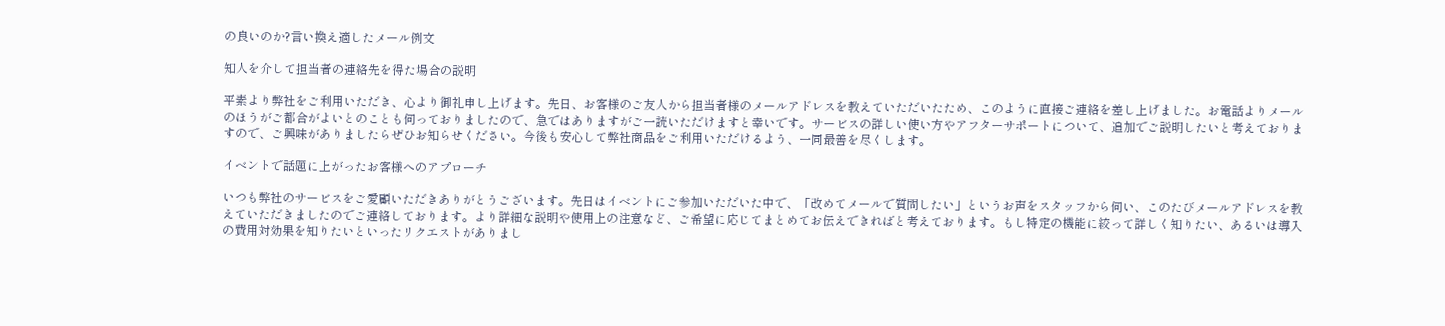の良いのか?言い換え適したメール例文

知人を介して担当者の連絡先を得た場合の説明

平素より弊社をご利用いただき、心より御礼申し上げます。先日、お客様のご友人から担当者様のメールアドレスを教えていただいたため、このように直接ご連絡を差し上げました。お電話よりメールのほうがご都合がよいとのことも伺っておりましたので、急ではありますがご一読いただけますと幸いです。サービスの詳しい使い方やアフターサポートについて、追加でご説明したいと考えておりますので、ご興味がありましたらぜひお知らせください。今後も安心して弊社商品をご利用いただけるよう、一同最善を尽くします。

イベントで話題に上がったお客様へのアプローチ

いつも弊社のサービスをご愛顧いただきありがとうございます。先日はイベントにご参加いただいた中で、「改めてメールで質問したい」というお声をスタッフから伺い、このたびメールアドレスを教えていただきましたのでご連絡しております。より詳細な説明や使用上の注意など、ご希望に応じてまとめてお伝えできればと考えております。もし特定の機能に絞って詳しく知りたい、あるいは導入の費用対効果を知りたいといったリクエストがありまし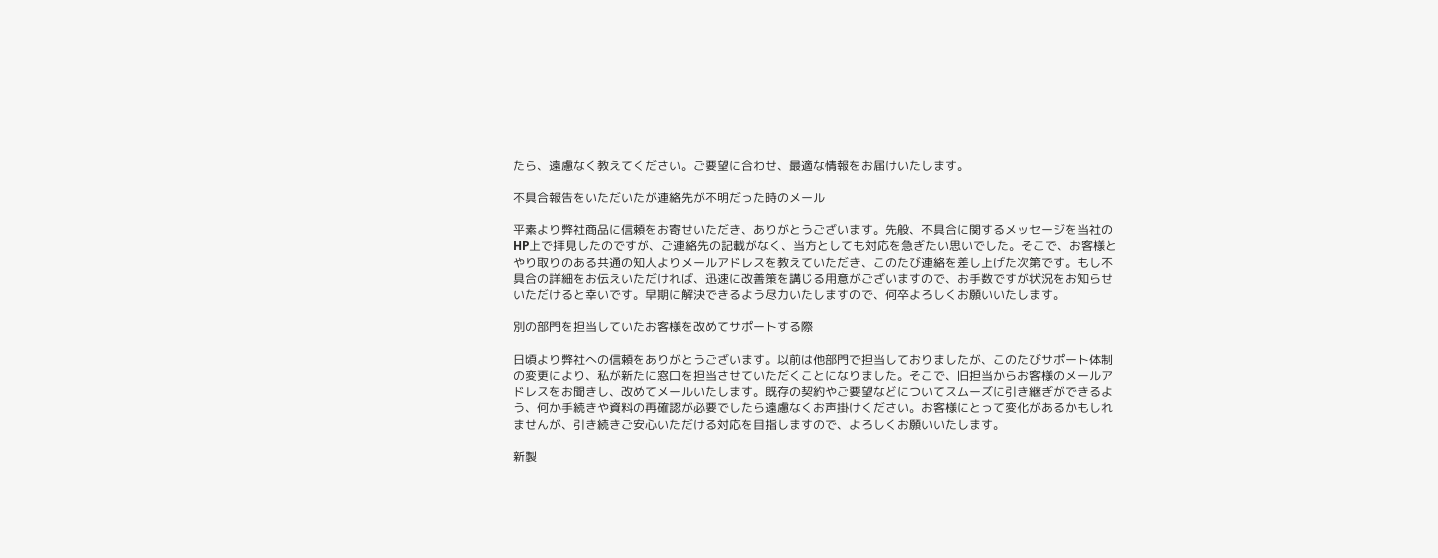たら、遠慮なく教えてください。ご要望に合わせ、最適な情報をお届けいたします。

不具合報告をいただいたが連絡先が不明だった時のメール

平素より弊社商品に信頼をお寄せいただき、ありがとうございます。先般、不具合に関するメッセージを当社のHP上で拝見したのですが、ご連絡先の記載がなく、当方としても対応を急ぎたい思いでした。そこで、お客様とやり取りのある共通の知人よりメールアドレスを教えていただき、このたび連絡を差し上げた次第です。もし不具合の詳細をお伝えいただければ、迅速に改善策を講じる用意がございますので、お手数ですが状況をお知らせいただけると幸いです。早期に解決できるよう尽力いたしますので、何卒よろしくお願いいたします。

別の部門を担当していたお客様を改めてサポートする際

日頃より弊社への信頼をありがとうございます。以前は他部門で担当しておりましたが、このたびサポート体制の変更により、私が新たに窓口を担当させていただくことになりました。そこで、旧担当からお客様のメールアドレスをお聞きし、改めてメールいたします。既存の契約やご要望などについてスムーズに引き継ぎができるよう、何か手続きや資料の再確認が必要でしたら遠慮なくお声掛けください。お客様にとって変化があるかもしれませんが、引き続きご安心いただける対応を目指しますので、よろしくお願いいたします。

新製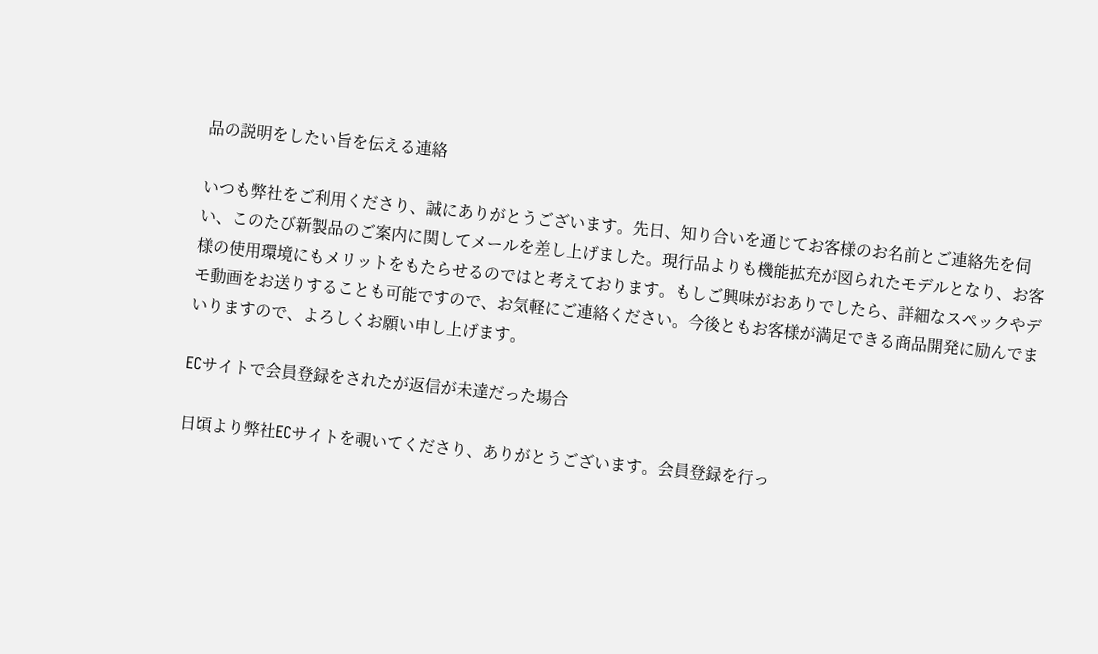品の説明をしたい旨を伝える連絡

いつも弊社をご利用くださり、誠にありがとうございます。先日、知り合いを通じてお客様のお名前とご連絡先を伺い、このたび新製品のご案内に関してメールを差し上げました。現行品よりも機能拡充が図られたモデルとなり、お客様の使用環境にもメリットをもたらせるのではと考えております。もしご興味がおありでしたら、詳細なスペックやデモ動画をお送りすることも可能ですので、お気軽にご連絡ください。今後ともお客様が満足できる商品開発に励んでまいりますので、よろしくお願い申し上げます。

ECサイトで会員登録をされたが返信が未達だった場合

日頃より弊社ECサイトを覗いてくださり、ありがとうございます。会員登録を行っ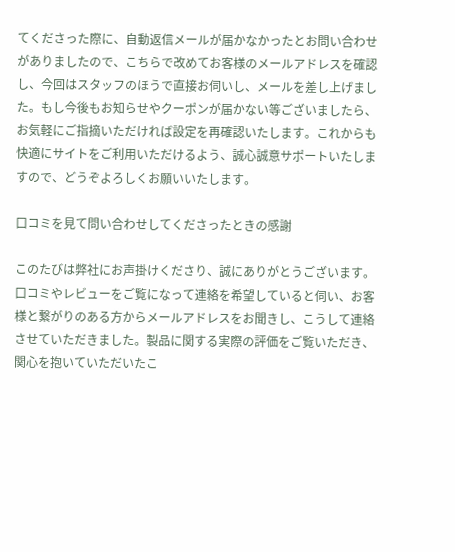てくださった際に、自動返信メールが届かなかったとお問い合わせがありましたので、こちらで改めてお客様のメールアドレスを確認し、今回はスタッフのほうで直接お伺いし、メールを差し上げました。もし今後もお知らせやクーポンが届かない等ございましたら、お気軽にご指摘いただければ設定を再確認いたします。これからも快適にサイトをご利用いただけるよう、誠心誠意サポートいたしますので、どうぞよろしくお願いいたします。

口コミを見て問い合わせしてくださったときの感謝

このたびは弊社にお声掛けくださり、誠にありがとうございます。口コミやレビューをご覧になって連絡を希望していると伺い、お客様と繋がりのある方からメールアドレスをお聞きし、こうして連絡させていただきました。製品に関する実際の評価をご覧いただき、関心を抱いていただいたこ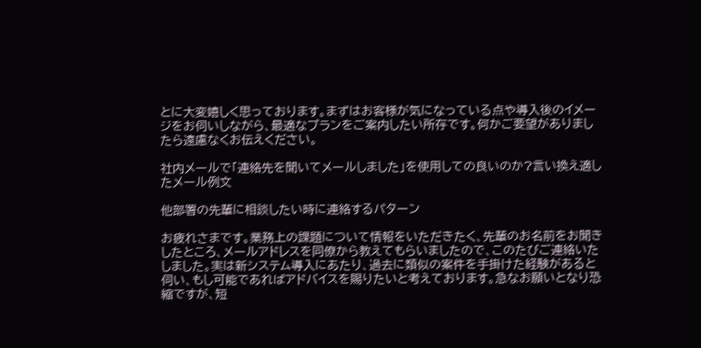とに大変嬉しく思っております。まずはお客様が気になっている点や導入後のイメージをお伺いしながら、最適なプランをご案内したい所存です。何かご要望がありましたら遠慮なくお伝えください。

社内メールで「連絡先を聞いてメールしました」を使用しての良いのか?言い換え適したメール例文

他部署の先輩に相談したい時に連絡するパターン

お疲れさまです。業務上の課題について情報をいただきたく、先輩のお名前をお聞きしたところ、メールアドレスを同僚から教えてもらいましたので、このたびご連絡いたしました。実は新システム導入にあたり、過去に類似の案件を手掛けた経験があると伺い、もし可能であればアドバイスを賜りたいと考えております。急なお願いとなり恐縮ですが、短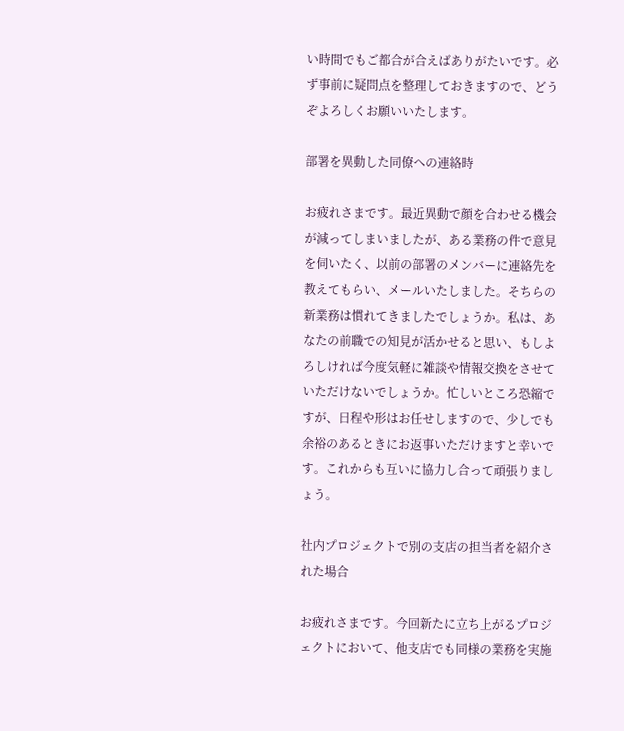い時間でもご都合が合えばありがたいです。必ず事前に疑問点を整理しておきますので、どうぞよろしくお願いいたします。

部署を異動した同僚への連絡時

お疲れさまです。最近異動で顔を合わせる機会が減ってしまいましたが、ある業務の件で意見を伺いたく、以前の部署のメンバーに連絡先を教えてもらい、メールいたしました。そちらの新業務は慣れてきましたでしょうか。私は、あなたの前職での知見が活かせると思い、もしよろしければ今度気軽に雑談や情報交換をさせていただけないでしょうか。忙しいところ恐縮ですが、日程や形はお任せしますので、少しでも余裕のあるときにお返事いただけますと幸いです。これからも互いに協力し合って頑張りましょう。

社内プロジェクトで別の支店の担当者を紹介された場合

お疲れさまです。今回新たに立ち上がるプロジェクトにおいて、他支店でも同様の業務を実施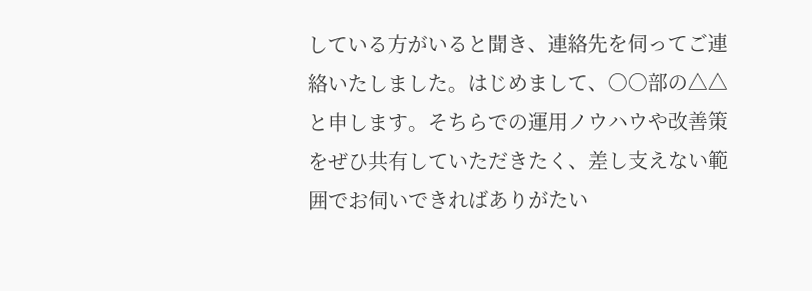している方がいると聞き、連絡先を伺ってご連絡いたしました。はじめまして、○○部の△△と申します。そちらでの運用ノウハウや改善策をぜひ共有していただきたく、差し支えない範囲でお伺いできればありがたい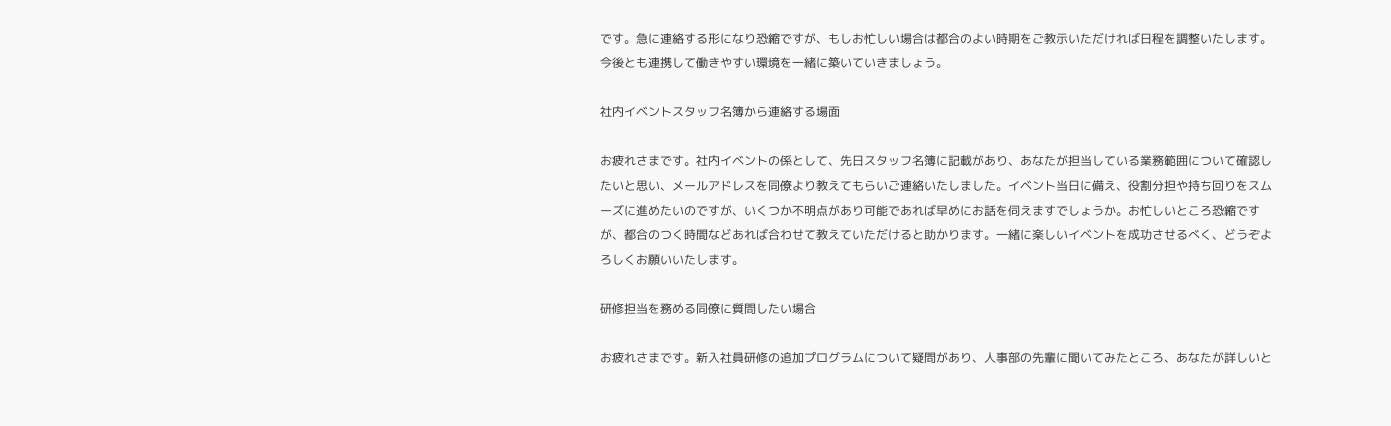です。急に連絡する形になり恐縮ですが、もしお忙しい場合は都合のよい時期をご教示いただければ日程を調整いたします。今後とも連携して働きやすい環境を一緒に築いていきましょう。

社内イベントスタッフ名簿から連絡する場面

お疲れさまです。社内イベントの係として、先日スタッフ名簿に記載があり、あなたが担当している業務範囲について確認したいと思い、メールアドレスを同僚より教えてもらいご連絡いたしました。イベント当日に備え、役割分担や持ち回りをスムーズに進めたいのですが、いくつか不明点があり可能であれば早めにお話を伺えますでしょうか。お忙しいところ恐縮ですが、都合のつく時間などあれば合わせて教えていただけると助かります。一緒に楽しいイベントを成功させるべく、どうぞよろしくお願いいたします。

研修担当を務める同僚に質問したい場合

お疲れさまです。新入社員研修の追加プログラムについて疑問があり、人事部の先輩に聞いてみたところ、あなたが詳しいと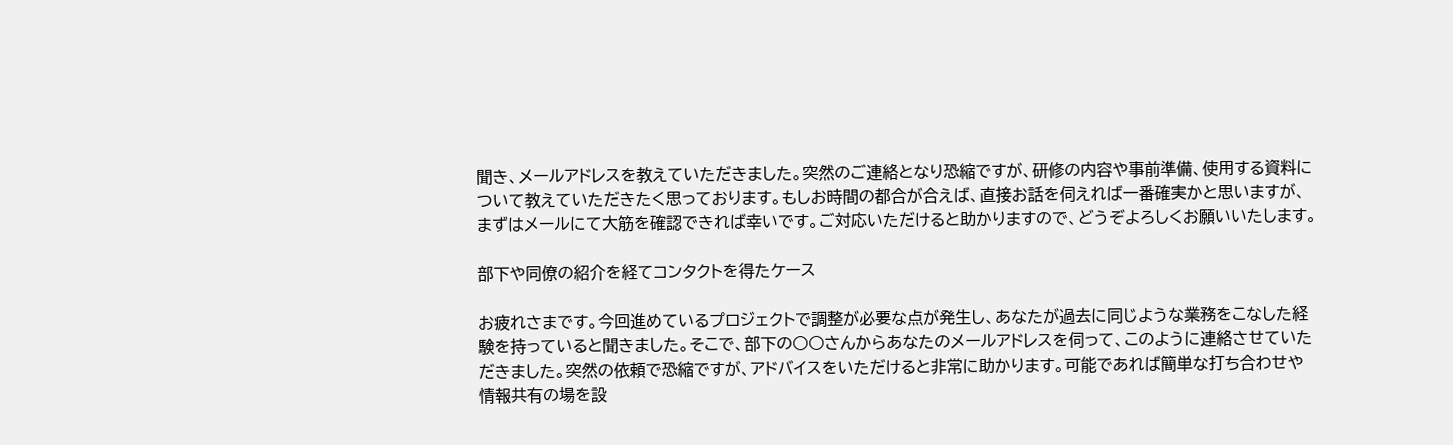聞き、メールアドレスを教えていただきました。突然のご連絡となり恐縮ですが、研修の内容や事前準備、使用する資料について教えていただきたく思っております。もしお時間の都合が合えば、直接お話を伺えれば一番確実かと思いますが、まずはメールにて大筋を確認できれば幸いです。ご対応いただけると助かりますので、どうぞよろしくお願いいたします。

部下や同僚の紹介を経てコンタクトを得たケース

お疲れさまです。今回進めているプロジェクトで調整が必要な点が発生し、あなたが過去に同じような業務をこなした経験を持っていると聞きました。そこで、部下の○○さんからあなたのメールアドレスを伺って、このように連絡させていただきました。突然の依頼で恐縮ですが、アドバイスをいただけると非常に助かります。可能であれば簡単な打ち合わせや情報共有の場を設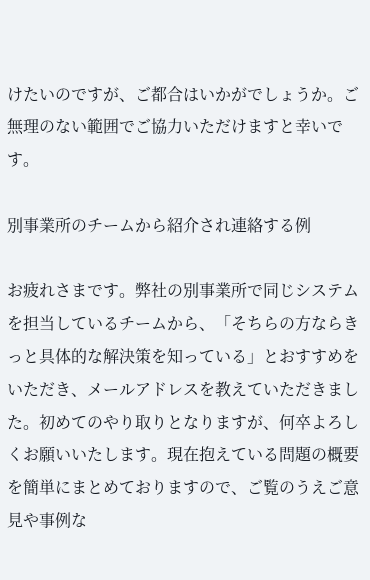けたいのですが、ご都合はいかがでしょうか。ご無理のない範囲でご協力いただけますと幸いです。

別事業所のチームから紹介され連絡する例

お疲れさまです。弊社の別事業所で同じシステムを担当しているチームから、「そちらの方ならきっと具体的な解決策を知っている」とおすすめをいただき、メールアドレスを教えていただきました。初めてのやり取りとなりますが、何卒よろしくお願いいたします。現在抱えている問題の概要を簡単にまとめておりますので、ご覧のうえご意見や事例な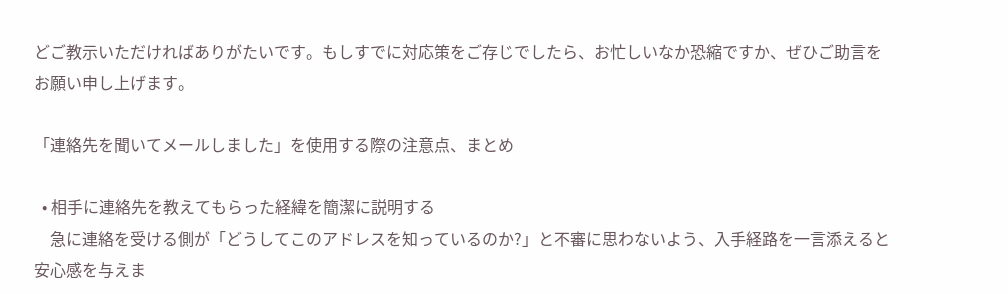どご教示いただければありがたいです。もしすでに対応策をご存じでしたら、お忙しいなか恐縮ですか、ぜひご助言をお願い申し上げます。

「連絡先を聞いてメールしました」を使用する際の注意点、まとめ

  • 相手に連絡先を教えてもらった経緯を簡潔に説明する
    急に連絡を受ける側が「どうしてこのアドレスを知っているのか?」と不審に思わないよう、入手経路を一言添えると安心感を与えま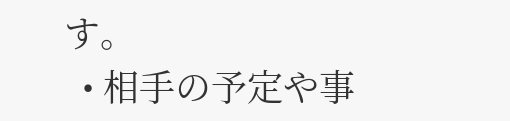す。
  • 相手の予定や事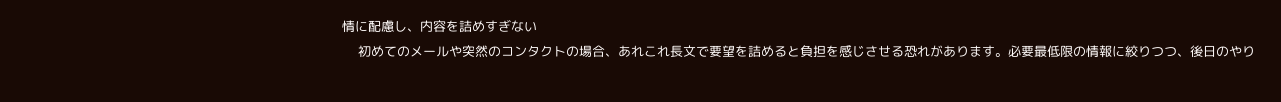情に配慮し、内容を詰めすぎない
    初めてのメールや突然のコンタクトの場合、あれこれ長文で要望を詰めると負担を感じさせる恐れがあります。必要最低限の情報に絞りつつ、後日のやり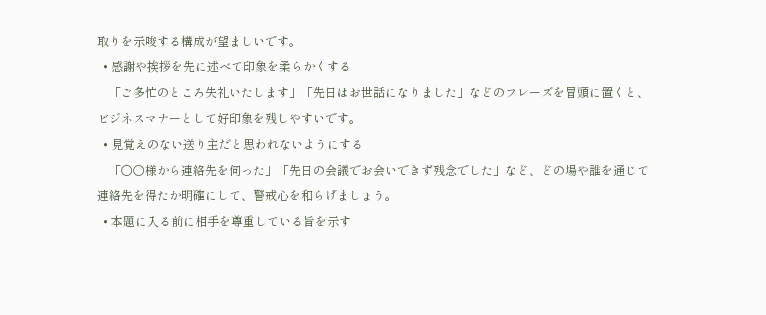取りを示唆する構成が望ましいです。
  • 感謝や挨拶を先に述べて印象を柔らかくする
    「ご多忙のところ失礼いたします」「先日はお世話になりました」などのフレーズを冒頭に置くと、ビジネスマナーとして好印象を残しやすいです。
  • 見覚えのない送り主だと思われないようにする
    「○○様から連絡先を伺った」「先日の会議でお会いできず残念でした」など、どの場や誰を通じて連絡先を得たか明確にして、警戒心を和らげましょう。
  • 本題に入る前に相手を尊重している旨を示す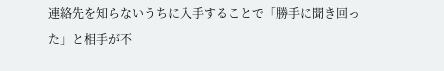連絡先を知らないうちに入手することで「勝手に聞き回った」と相手が不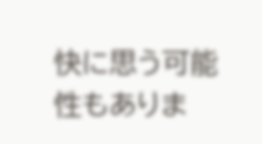快に思う可能性もありま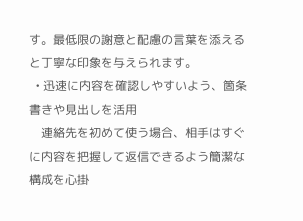す。最低限の謝意と配慮の言葉を添えると丁寧な印象を与えられます。
  • 迅速に内容を確認しやすいよう、箇条書きや見出しを活用
    連絡先を初めて使う場合、相手はすぐに内容を把握して返信できるよう簡潔な構成を心掛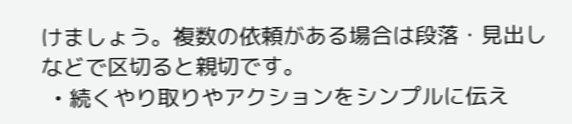けましょう。複数の依頼がある場合は段落・見出しなどで区切ると親切です。
  • 続くやり取りやアクションをシンプルに伝え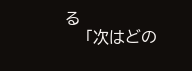る
    「次はどの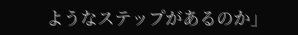ようなステップがあるのか」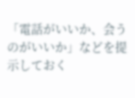「電話がいいか、会うのがいいか」などを提示しておく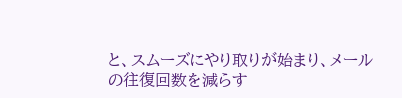と、スムーズにやり取りが始まり、メールの往復回数を減らす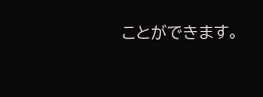ことができます。